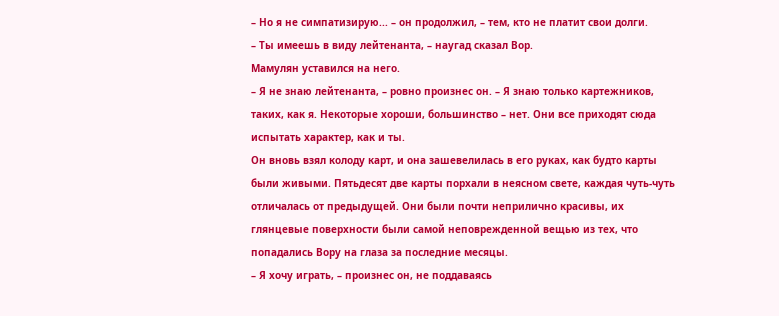– Но я не симпатизирую... – он продолжил, – тем, кто не платит свои долги.
– Ты имеешь в виду лейтенанта, – наугад сказал Вор.
Мамулян уставился на него.
– Я не знаю лейтенанта, – ровно произнес он. – Я знаю только картежников, таких, как я. Некоторые хороши, большинство – нет. Они все приходят сюда испытать характер, как и ты.
Он вновь взял колоду карт, и она зашевелилась в его руках, как будто карты были живыми. Пятьдесят две карты порхали в неясном свете, каждая чуть-чуть отличалась от предыдущей. Они были почти неприлично красивы, их глянцевые поверхности были самой неповрежденной вещью из тех, что попадались Вору на глаза за последние месяцы.
– Я хочу играть, – произнес он, не поддаваясь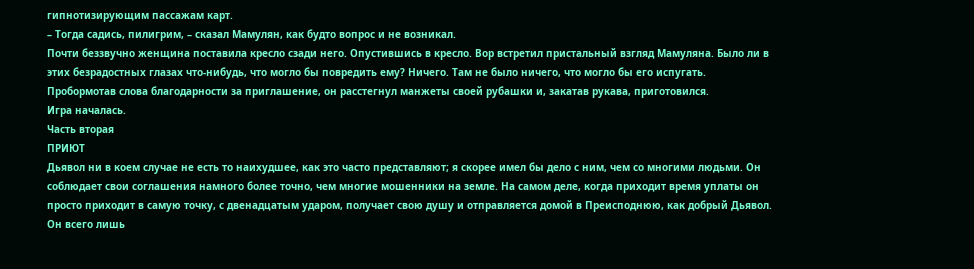гипнотизирующим пассажам карт.
– Тогда садись, пилигрим, – сказал Мамулян, как будто вопрос и не возникал.
Почти беззвучно женщина поставила кресло сзади него. Опустившись в кресло. Вор встретил пристальный взгляд Мамуляна. Было ли в этих безрадостных глазах что-нибудь, что могло бы повредить ему? Ничего. Там не было ничего, что могло бы его испугать.
Пробормотав слова благодарности за приглашение, он расстегнул манжеты своей рубашки и, закатав рукава, приготовился.
Игра началась.
Часть вторая
ПРИЮТ
Дьявол ни в коем случае не есть то наихудшее, как это часто представляют; я скорее имел бы дело с ним, чем со многими людьми. Он соблюдает свои соглашения намного более точно, чем многие мошенники на земле. На самом деле, когда приходит время уплаты он просто приходит в самую точку, с двенадцатым ударом, получает свою душу и отправляется домой в Преисподнюю, как добрый Дьявол. Он всего лишь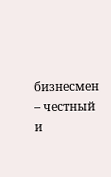бизнесмен – честный и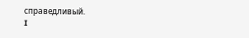справедливый.
I